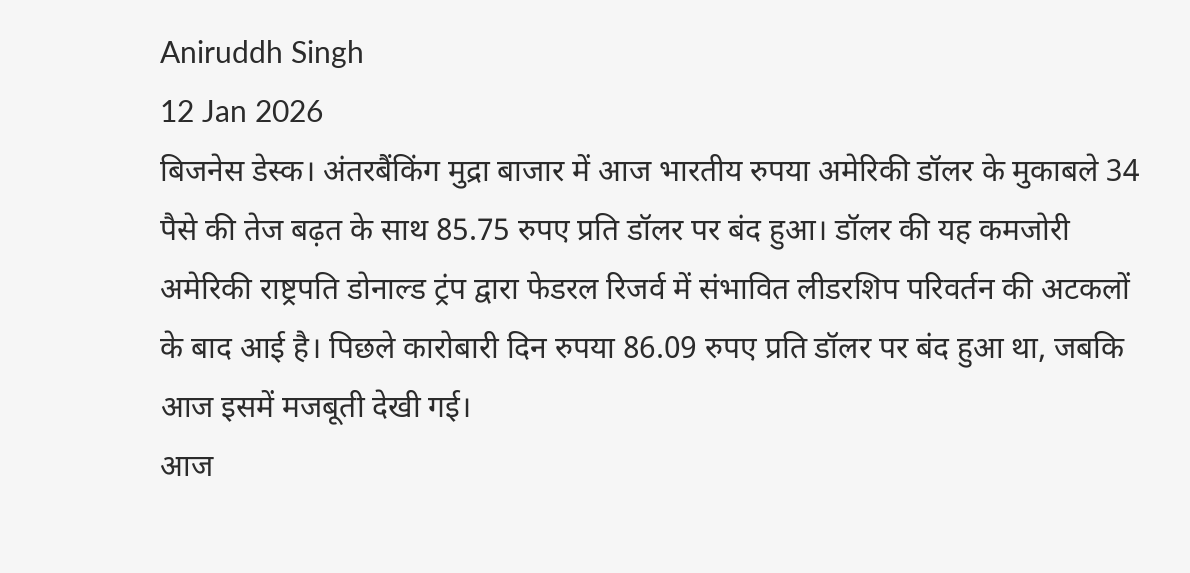Aniruddh Singh
12 Jan 2026
बिजनेस डेस्क। अंतरबैंकिंग मुद्रा बाजार में आज भारतीय रुपया अमेरिकी डॉलर के मुकाबले 34 पैसे की तेज बढ़त के साथ 85.75 रुपए प्रति डॉलर पर बंद हुआ। डॉलर की यह कमजोरी अमेरिकी राष्ट्रपति डोनाल्ड ट्रंप द्वारा फेडरल रिजर्व में संभावित लीडरशिप परिवर्तन की अटकलों के बाद आई है। पिछले कारोबारी दिन रुपया 86.09 रुपए प्रति डॉलर पर बंद हुआ था, जबकि आज इसमें मजबूती देखी गई।
आज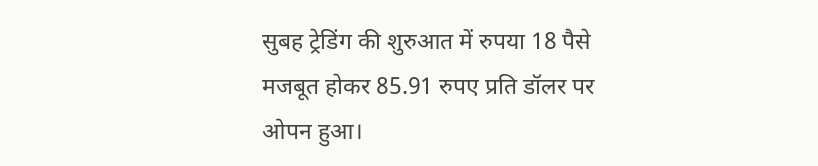सुबह ट्रेडिंग की शुरुआत में रुपया 18 पैसे मजबूत होकर 85.91 रुपए प्रति डॉलर पर ओपन हुआ।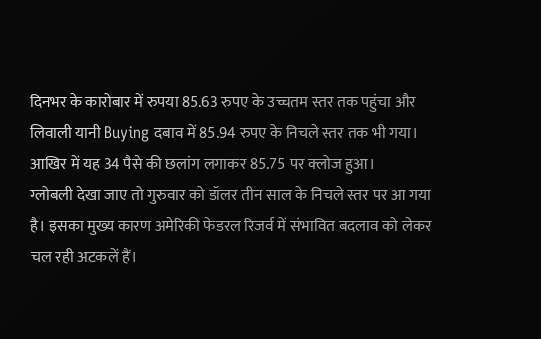दिनभर के कारोबार में रुपया 85.63 रुपए के उच्चतम स्तर तक पहुंचा और लिवाली यानी Buying दबाव में 85.94 रुपए के निचले स्तर तक भी गया। आखिर में यह 34 पैसे की छलांग लगाकर 85.75 पर क्लोज हुआ।
ग्लोबली देखा जाए तो गुरुवार को डॉलर तीन साल के निचले स्तर पर आ गया है। इसका मुख्य कारण अमेरिकी फेडरल रिजर्व में संभावित बदलाव को लेकर चल रही अटकलें हैं।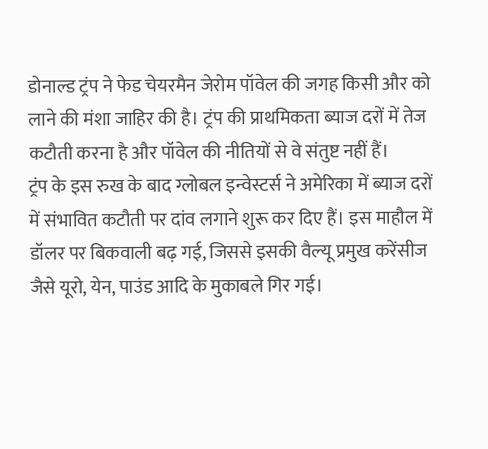डोनाल्ड ट्रंप ने फेड चेयरमैन जेरोम पॉवेल की जगह किसी और को लाने की मंशा जाहिर की है। ट्रंप की प्राथमिकता ब्याज दरों में तेज कटौती करना है और पॉवेल की नीतियों से वे संतुष्ट नहीं हैं।
ट्रंप के इस रुख के बाद ग्लोबल इन्वेस्टर्स ने अमेरिका में ब्याज दरों में संभावित कटौती पर दांव लगाने शुरू कर दिए हैं। इस माहौल में डॉलर पर बिकवाली बढ़ गई, जिससे इसकी वैल्यू प्रमुख करेंसीज जैसे यूरो, येन, पाउंड आदि के मुकाबले गिर गई।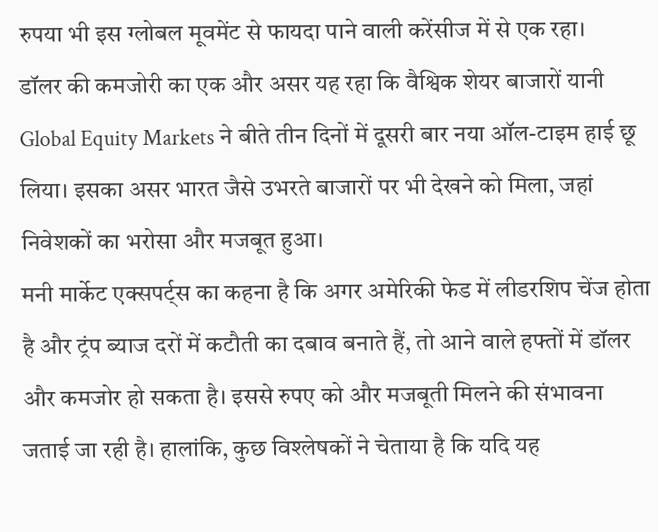रुपया भी इस ग्लोबल मूवमेंट से फायदा पाने वाली करेंसीज में से एक रहा।
डॉलर की कमजोरी का एक और असर यह रहा कि वैश्विक शेयर बाजारों यानी Global Equity Markets ने बीते तीन दिनों में दूसरी बार नया ऑल-टाइम हाई छू लिया। इसका असर भारत जैसे उभरते बाजारों पर भी देखने को मिला, जहां निवेशकों का भरोसा और मजबूत हुआ।
मनी मार्केट एक्सपर्ट्स का कहना है कि अगर अमेरिकी फेड में लीडरशिप चेंज होता है और ट्रंप ब्याज दरों में कटौती का दबाव बनाते हैं, तो आने वाले हफ्तों में डॉलर और कमजोर हो सकता है। इससे रुपए को और मजबूती मिलने की संभावना जताई जा रही है। हालांकि, कुछ विश्लेषकों ने चेताया है कि यदि यह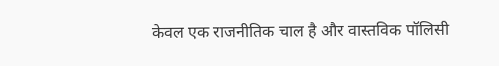केवल एक राजनीतिक चाल है और वास्तविक पॉलिसी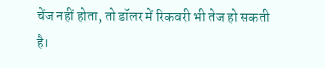चेंज नहीं होता, तो डॉलर में रिकवरी भी तेज हो सकती है।